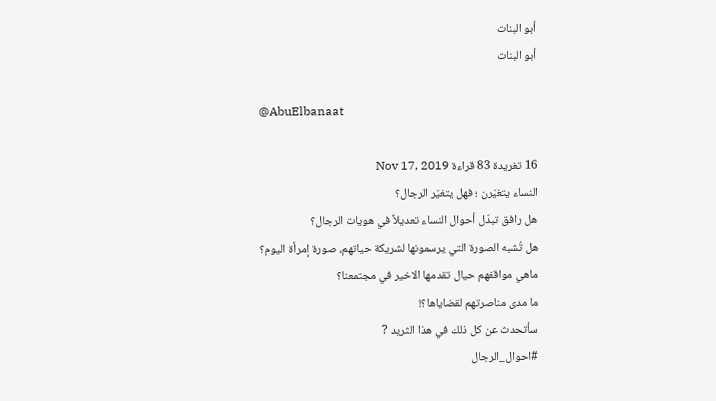أبو البنات
أبو البنات

@AbuElbanaat

16 تغريدة 83 قراءة Nov 17, 2019
النساء يتغيّرن ؛ فهل يتغيّر الرجال؟
هل رافق تبدّل أحوال النساء تعديلاً في هويات الرجال؟
هل تُشبه الصورة التي يرسمونها لشريكة حياتهم، صورة إمرأة اليوم؟
ماهي مواقفهم حيال تقدمها الاخير في مجتمعنا؟
ما مدى مناصرتهم لقضاياها؟!
سأتحدث عن كل ذلك في هذا الثريد ?
#احوال_الرجال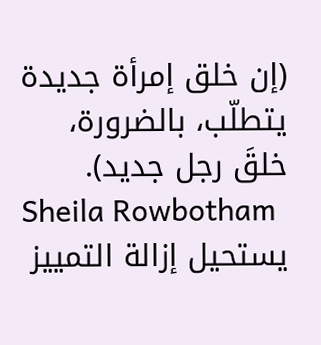(إن خلق إمرأة جديدة يتطلّب، بالضرورة، خلقَ رجل جديد).
Sheila Rowbotham
يستحيل إزالة التمييز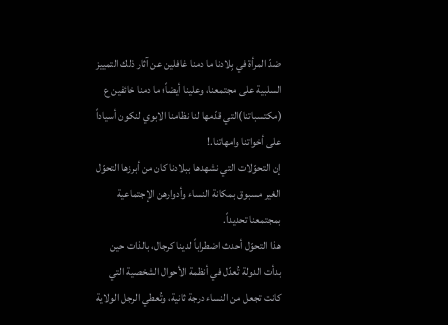ضدّ المرأة في بِلادنا ما دمنا غافلين عن آثار ذلك التمييز السلبية على مجتمعنا، وعلينا أيضاً؛ ما دمنا خائفين ع (مكتسباتنا)التي قدّمها لنا نظامنا الابوي لنكون أسياداً على أخواتنا وامهاتنا.!
إن التحوّلات التي نشهدها ببلادنا كان من أبرزها التحوّل الغير مسبوق بمكانة النساء وأدوارهن الإجتماعية بمجتمعنا تحديداً.
هذا التحوّل أحدث اضطراباً لدينا كرجال، بالذات حين بدأت الدولة تُعدّل في أنظمة الأحوال الشخصية التي كانت تجعل من النساء درجة ثانية، وتُعطي الرجل الولاية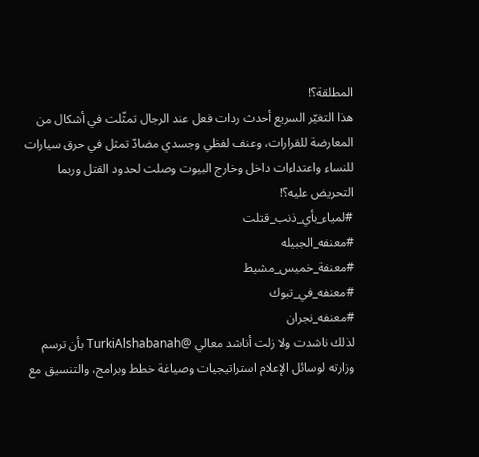المطلقة؟!
هذا التغيّر السريع أحدث ردات فعل عند الرجال تمثّلت في أشكال من المعارضة للقرارات، وعنف لفظي وجسدي مضادّ تمثل في حرق سيارات للنساء واعتداءات داخل وخارج البيوت وصلت لحدود القتل وربما التحريض عليه؟!
#لمياء_بأي_ذنب_قتلت
#معنفه_الجبيله
#معنفة_خميس_مشيط
#معنفه_في_تبوك
#معنفه_نجران
لذلك ناشدت ولا زلت أناشد معالي @TurkiAlshabanah بأن ترسم وزارته لوسائل الإعلام استراتيجيات وصياغة خطط وبرامج، والتنسيق مع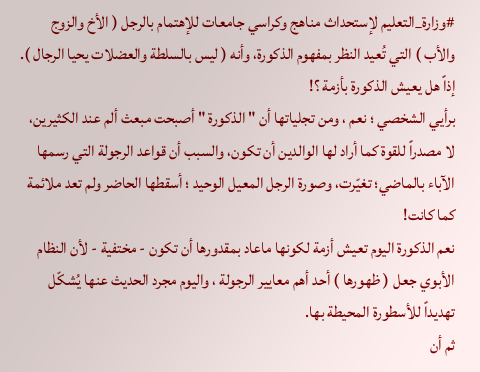#وزارة_التعليم لإستحداث مناهج وكراسي جامعات للإهتمام بالرجل ( الأخ والزوج والأب ) التي تُعيد النظر بمفهوم الذكورة، وأنه ( ليس بالسلطة والعضلات يحيا الرجال ).
إذاً هل يعيش الذكورة بأزمة ؟!
برأيي الشخصي ؛ نعم ، ومن تجلياتها أن " الذكورة " أصبحت مبعث ألم عند الكثيرين، لا مصدراً للقوة كما أراد لها الوالدين أن تكون، والسبب أن قواعد الرجولة التي رسمها الآباء بالماضي؛ تغيّرت، وصورة الرجل المعيل الوحيد ؛ أسقطها الحاضر ولم تعد ملائمة كما كانت!
نعم الذكورة اليوم تعيش أزمة لكونها ماعاد بمقدورها أن تكون - مختفية - لأن النظام الأبوي جعل ( ظهورها ) أحد أهم معايير الرجولة ، واليوم مجرد الحديث عنها يُشكّل تهديداً للأسطورة المحيطة بها.
ثم أن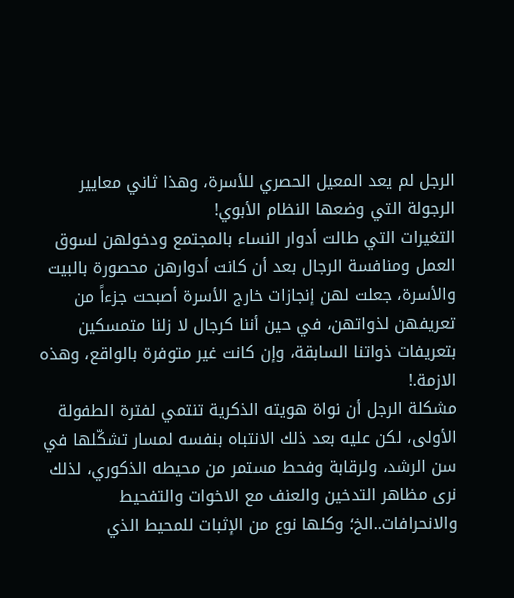الرجل لم يعد المعيل الحصري للأسرة، وهذا ثاني معايير الرجولة التي وضعها النظام الأبوي!
التغيرات التي طالت أدوار النساء بالمجتمع ودخولهن لسوق العمل ومنافسة الرجال بعد أن كانت أدوارهن محصورة بالبيت والأسرة، جعلت لهن إنجازات خارج الأسرة أصبحت جزءاً من تعريفهن لذواتهن، في حين أننا كرجال لا زلنا متمسكين بتعريفات ذواتنا السابقة، وإن كانت غير متوفرة بالواقع، وهذه الازمة.!
مشكلة الرجل أن نواة هويته الذكرية تنتمي لفترة الطفولة الأولى، لكن عليه بعد ذلك الانتباه بنفسه لمسار تشكّلها في سن الرشد، ولرقابة وفحط مستمر من محيطه الذكوري، لذلك نرى مظاهر التدخين والعنف مع الاخوات والتفحيط والانحرافات..الخ؛ وكلها نوع من الإثبات للمحيط الذي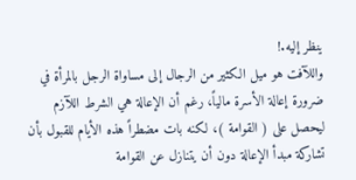ينظر إليه.!
واللآفت هو ميل الكثير من الرجال إلى مساواة الرجل بالمرأة في ضرورة إعالة الأسرة مالياً، رغم أن الإعالة هي الشرط اللآزم ليحصل على ( القوامة )، لكنه بات مضطراً هذه الأيام للقبول بأن تشاركة مبدأ الإعالة دون أن يتنازل عن القوامة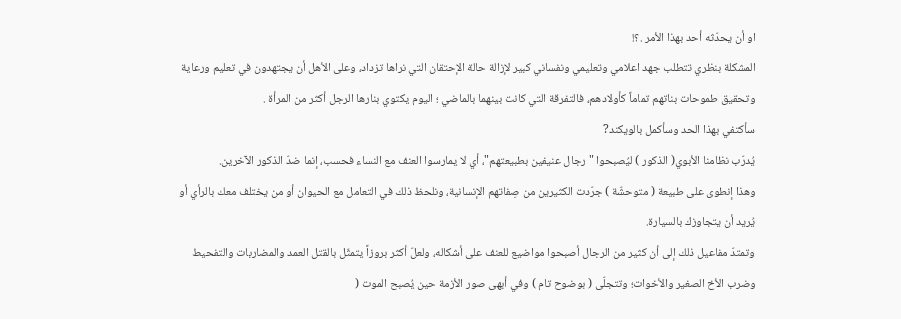او أن يحدّثه أحد بهذا الأمر .؟!
المشكلة بنظري تتطلب جهد اعلامي وتعليمي ونفساني كبير لإزالة حالة الإحتقان التي نراها تزداد، وعلى الأهل أن يجتهدون في تعليم ورعاية وتحقيق طموحات بناتهم تماماً كأولادهم، فالتفرقة التي كانت بينهما بالماضي ؛ اليوم يكتوي بنارها الرجل أكثر من المرأة .
سأكتفي بهذا الحد وسأكمل بالويكند?
يُدرّب نظامنا الأبوي( الذكور ) ليُصبحوا "رجال عنيفين بطبيعتهم"، أي لا يمارسوا العنف مع النساء فحسب، إنما ضدّ الذكور الآخرين.
وهذا إنطوى على طبيعة ( متوحشّة ) جرّدت الكثيرين من صِفاتهم الإنسانية، ونلحظ ذلك في التعامل مع الحيوان أو من يختلف معك بالرأي أو يُريد أن يتجاوزك بالسيارة.
وتمتدّ مفاعيل ذلك إلى أن كثير من الرجال أصبحوا مواضيع للعنف على أشكاله، ولعلّ أكثر بروزاً يتمثّل بالقتل العمد والمضاربات والتفحيط وضرب الأخ الصغير والأخوات؛ وتتجلّى ( بوضوح تام ) وفي أبهى صور الأزمة حين يُصبح الموت (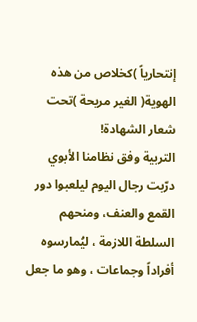إنتحارياً )كخلاص من هذه الهوية( الغير مريحة )تحت شعار الشهادة!
التربية وفق نظامنا الأبوي درّبت رجال اليوم ليلعبوا دور القمع والعنف، ومنحهم السلطة اللازمة ، ليُمارسوه أفراداً وجماعات ، وهو ما جعل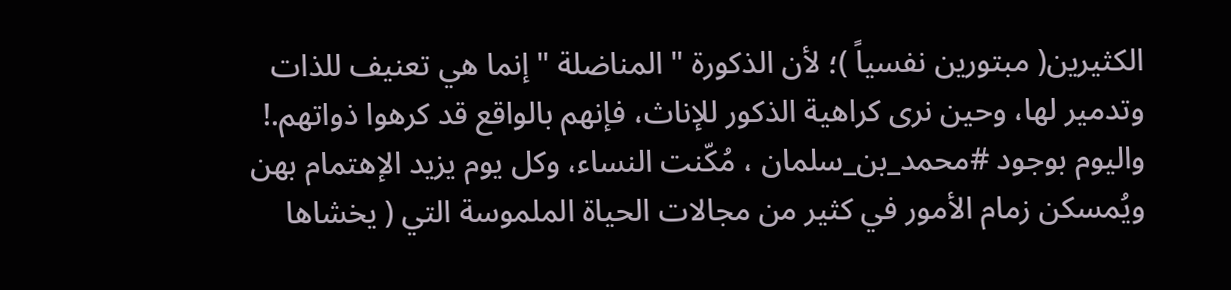الكثيرين( مبتورين نفسياً )؛ لأن الذكورة " المناضلة " إنما هي تعنيف للذات وتدمير لها، وحين نرى كراهية الذكور للإناث، فإنهم بالواقع قد كرهوا ذواتهم.!
واليوم بوجود #محمد_بن_سلمان ، مُكّنت النساء، وكل يوم يزيد الإهتمام بهن ويُمسكن زمام الأمور في كثير من مجالات الحياة الملموسة التي ( يخشاها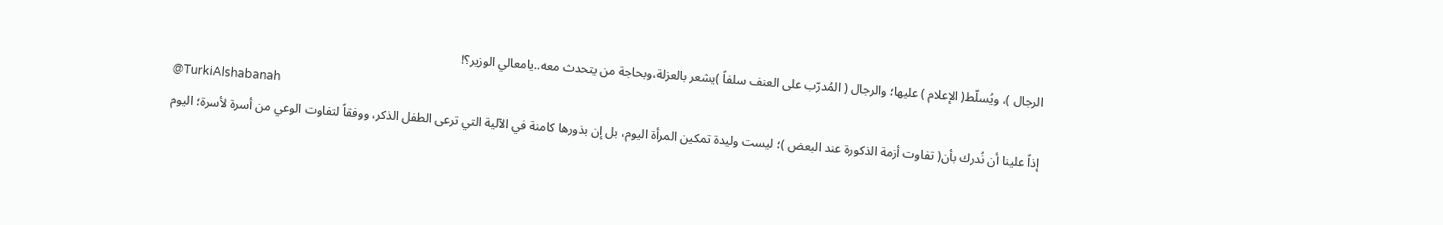الرجال )، ويُسلّط( الإعلام ) عليها؛ والرجال ( المُدرّب على العنف سلفاً )يشعر بالعزلة،وبحاجة من يتحدث معه..يامعالي الوزير؟!
@TurkiAlshabanah
إذاً علينا أن نُدرك بأن( تفاوت أزمة الذكورة عند البعض )؛ ليست وليدة تمكين المرأة اليوم، بل إن بذورها كامنة في الآلية التي ترعى الطفل الذكر، ووفقاً لتفاوت الوعي من أسرة لأسرة؛ اليوم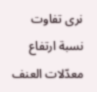نرى تفاوت نسبة ارتفاع معدّلات العنف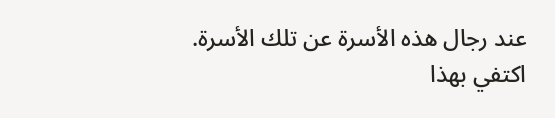عند رجال هذه الأسرة عن تلك الأسرة.
اكتفي بهذا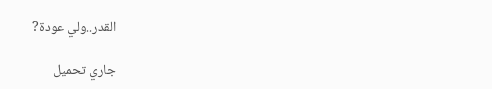القدر..ولي عودة?

جاري تحميل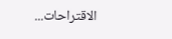الاقتراحات...